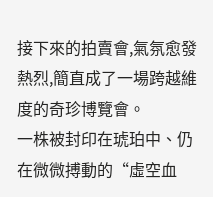接下來的拍賣會,氣氛愈發熱烈,簡直成了一場跨越維度的奇珍博覽會。
一株被封印在琥珀中、仍在微微搏動的“虛空血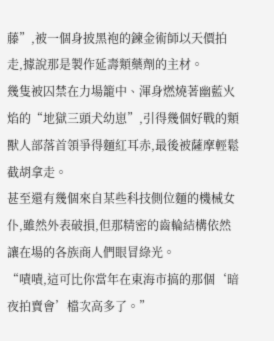藤”,被一個身披黑袍的鍊金術師以天價拍走,據說那是製作延壽類藥劑的主材。
幾隻被囚禁在力場籠中、渾身燃燒著幽藍火焰的“地獄三頭犬幼崽”,引得幾個好戰的類獸人部落首領爭得麵紅耳赤,最後被薩摩輕鬆截胡拿走。
甚至還有幾個來自某些科技側位麵的機械女仆,雖然外表破損,但那精密的齒輪結構依然讓在場的各族商人們眼冒綠光。
“嘖嘖,這可比你當年在東海市搞的那個‘暗夜拍賣會’檔次高多了。”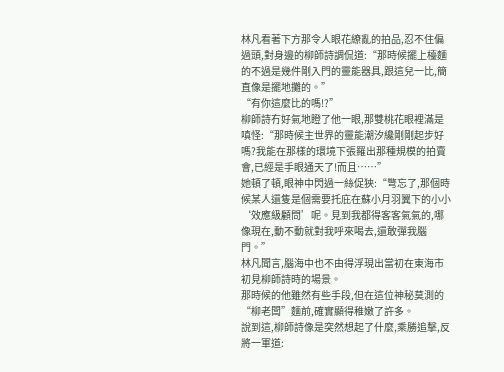林凡看著下方那令人眼花繚亂的拍品,忍不住偏過頭,對身邊的柳師詩調侃道:“那時候擺上檯麵的不過是幾件剛入門的靈能器具,跟這兒一比,簡直像是擺地攤的。”
“有你這麼比的嗎!?”
柳師詩冇好氣地瞪了他一眼,那雙桃花眼裡滿是嗔怪:“那時候主世界的靈能潮汐纔剛剛起步好嗎?我能在那樣的環境下張羅出那種規模的拍賣會,已經是手眼通天了!而且……”
她頓了頓,眼神中閃過一絲促狹:“彆忘了,那個時候某人還隻是個需要托庇在蘇小月羽翼下的小小‘效應級顧問’呢。見到我都得客客氣氣的,哪像現在,動不動就對我呼來喝去,還敢彈我腦門。”
林凡聞言,腦海中也不由得浮現出當初在東海市初見柳師詩時的場景。
那時候的他雖然有些手段,但在這位神秘莫測的“柳老闆”麵前,確實顯得稚嫩了許多。
說到這,柳師詩像是突然想起了什麼,乘勝追擊,反將一軍道: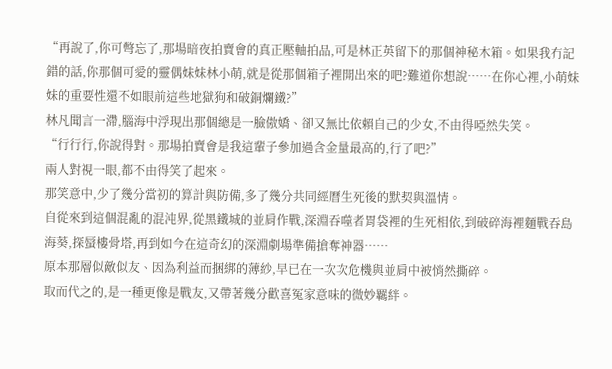“再說了,你可彆忘了,那場暗夜拍賣會的真正壓軸拍品,可是林正英留下的那個神秘木箱。如果我冇記錯的話,你那個可愛的靈偶妹妹林小萌,就是從那個箱子裡開出來的吧?難道你想說……在你心裡,小萌妹妹的重要性還不如眼前這些地獄狗和破銅爛鐵?”
林凡聞言一滯,腦海中浮現出那個總是一臉傲嬌、卻又無比依賴自己的少女,不由得啞然失笑。
“行行行,你說得對。那場拍賣會是我這輩子參加過含金量最高的,行了吧?”
兩人對視一眼,都不由得笑了起來。
那笑意中,少了幾分當初的算計與防備,多了幾分共同經曆生死後的默契與溫情。
自從來到這個混亂的混沌界,從黑鐵城的並肩作戰,深淵吞噬者胃袋裡的生死相依,到破碎海裡麵戰吞島海葵,探蜃樓骨塔,再到如今在這奇幻的深淵劇場準備搶奪神器……
原本那層似敵似友、因為利益而捆綁的薄紗,早已在一次次危機與並肩中被悄然撕碎。
取而代之的,是一種更像是戰友,又帶著幾分歡喜冤家意味的微妙羈絆。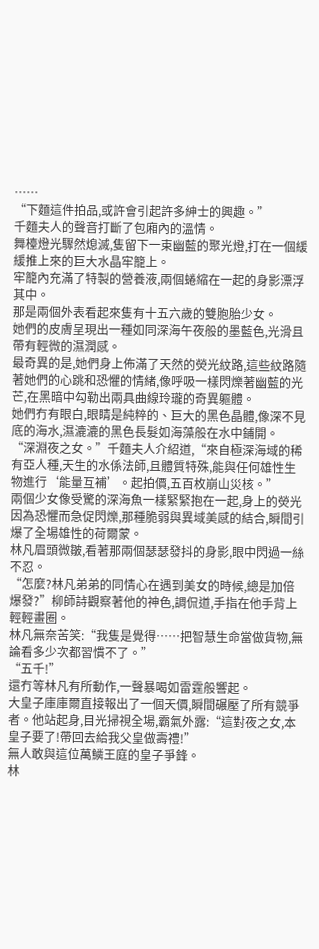……
“下麵這件拍品,或許會引起許多紳士的興趣。”
千麵夫人的聲音打斷了包廂內的溫情。
舞檯燈光驟然熄滅,隻留下一束幽藍的聚光燈,打在一個緩緩推上來的巨大水晶牢籠上。
牢籠內充滿了特製的營養液,兩個蜷縮在一起的身影漂浮其中。
那是兩個外表看起來隻有十五六歲的雙胞胎少女。
她們的皮膚呈現出一種如同深海午夜般的墨藍色,光滑且帶有輕微的濕潤感。
最奇異的是,她們身上佈滿了天然的熒光紋路,這些紋路隨著她們的心跳和恐懼的情緒,像呼吸一樣閃爍著幽藍的光芒,在黑暗中勾勒出兩具曲線玲瓏的奇異軀體。
她們冇有眼白,眼睛是純粹的、巨大的黑色晶體,像深不見底的海水,濕漉漉的黑色長髮如海藻般在水中鋪開。
“深淵夜之女。”千麵夫人介紹道,“來自極深海域的稀有亞人種,天生的水係法師,且體質特殊,能與任何雄性生物進行‘能量互補’。起拍價,五百枚崩山災核。”
兩個少女像受驚的深海魚一樣緊緊抱在一起,身上的熒光因為恐懼而急促閃爍,那種脆弱與異域美感的結合,瞬間引爆了全場雄性的荷爾蒙。
林凡眉頭微皺,看著那兩個瑟瑟發抖的身影,眼中閃過一絲不忍。
“怎麼?林凡弟弟的同情心在遇到美女的時候,總是加倍爆發?”柳師詩觀察著他的神色,調侃道,手指在他手背上輕輕畫圈。
林凡無奈苦笑:“我隻是覺得……把智慧生命當做貨物,無論看多少次都習慣不了。”
“五千!”
還冇等林凡有所動作,一聲暴喝如雷霆般響起。
大皇子庫庫爾直接報出了一個天價,瞬間碾壓了所有競爭者。他站起身,目光掃視全場,霸氣外露:“這對夜之女,本皇子要了!帶回去給我父皇做壽禮!”
無人敢與這位萬鱗王庭的皇子爭鋒。
林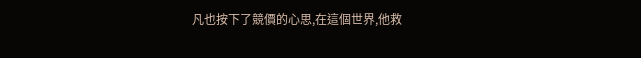凡也按下了競價的心思,在這個世界,他救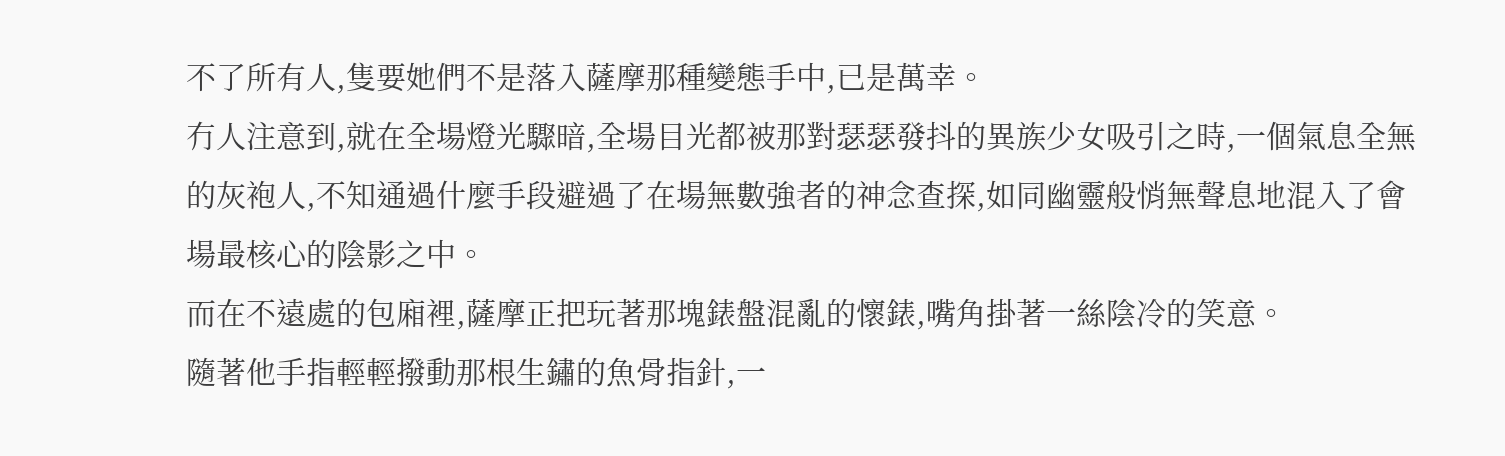不了所有人,隻要她們不是落入薩摩那種變態手中,已是萬幸。
冇人注意到,就在全場燈光驟暗,全場目光都被那對瑟瑟發抖的異族少女吸引之時,一個氣息全無的灰袍人,不知通過什麼手段避過了在場無數強者的神念查探,如同幽靈般悄無聲息地混入了會場最核心的陰影之中。
而在不遠處的包廂裡,薩摩正把玩著那塊錶盤混亂的懷錶,嘴角掛著一絲陰冷的笑意。
隨著他手指輕輕撥動那根生鏽的魚骨指針,一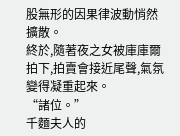股無形的因果律波動悄然擴散。
終於,隨著夜之女被庫庫爾拍下,拍賣會接近尾聲,氣氛變得凝重起來。
“諸位。”
千麵夫人的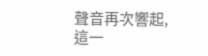聲音再次響起,這一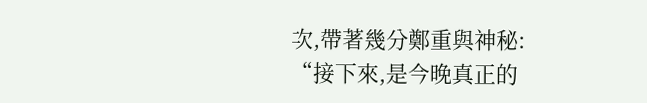次,帶著幾分鄭重與神秘:
“接下來,是今晚真正的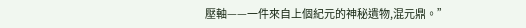壓軸——一件來自上個紀元的神秘遺物,混元鼎。”